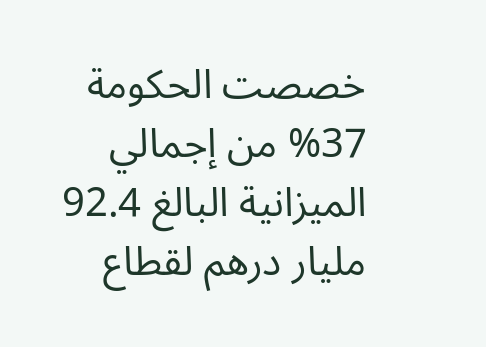خصصت الحكومة 37% من إجمالي الميزانية البالغ 92.4 مليار درهم لقطاع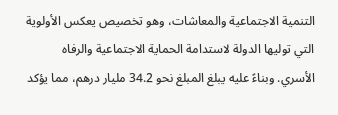التنمية الاجتماعية والمعاشات، وهو تخصيص يعكس الأولوية التي توليها الدولة لاستدامة الحماية الاجتماعية والرفاه الأسري. وبناءً عليه يبلغ المبلغ نحو 34.2 مليار درهم، مما يؤكد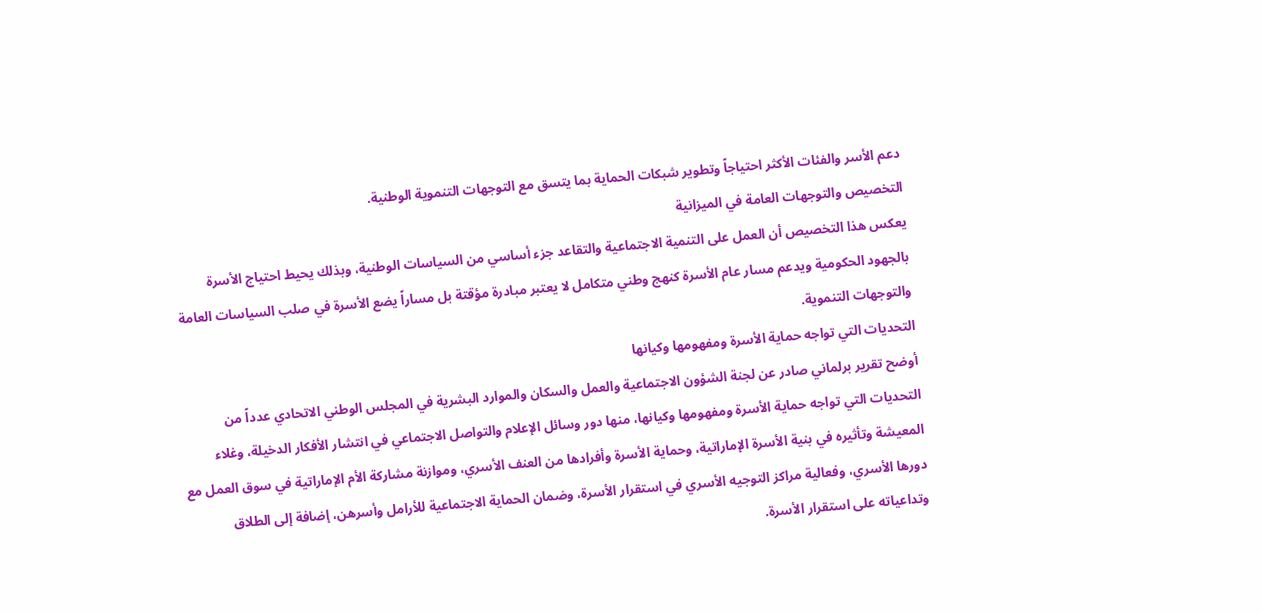دعم الأسر والفئات الأكثر احتياجاً وتطوير شبكات الحماية بما يتسق مع التوجهات التنموية الوطنية.
التخصيص والتوجهات العامة في الميزانية
يعكس هذا التخصيص أن العمل على التنمية الاجتماعية والتقاعد جزء أساسي من السياسات الوطنية، وبذلك يحيط احتياج الأسرة بالجهود الحكومية ويدعم مسار عام الأسرة كنهج وطني متكامل لا يعتبر مبادرة مؤقتة بل مساراً يضع الأسرة في صلب السياسات العامة والتوجهات التنموية.
التحديات التي تواجه حماية الأسرة ومفهومها وكيانها
أوضح تقرير برلماني صادر عن لجنة الشؤون الاجتماعية والعمل والسكان والموارد البشرية في المجلس الوطني الاتحادي عدداً من التحديات التي تواجه حماية الأسرة ومفهومها وكيانها، منها دور وسائل الإعلام والتواصل الاجتماعي في انتشار الأفكار الدخيلة، وغلاء المعيشة وتأثيره في بنية الأسرة الإماراتية، وحماية الأسرة وأفرادها من العنف الأسري، وموازنة مشاركة الأم الإماراتية في سوق العمل مع دورها الأسري، وفعالية مراكز التوجيه الأسري في استقرار الأسرة، وضمان الحماية الاجتماعية للأرامل وأسرهن، إضافة إلى الطلاق وتداعياته على استقرار الأسرة.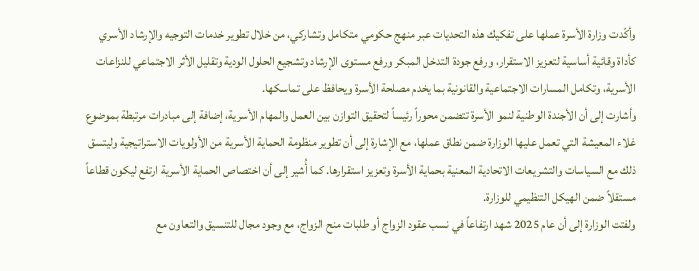وأكّدت وزارة الأسرة عملها على تفكيك هذه التحديات عبر منهج حكومي متكامل وتشاركي، من خلال تطوير خدمات التوجيه والإرشاد الأسري كأداة وقائية أساسية لتعزيز الاستقرار، ورفع جودة التدخل المبكر ورفع مستوى الإرشاد وتشجيع الحلول الودية وتقليل الأثر الاجتماعي للنزاعات الأسرية، وتكامل المسارات الاجتماعية والقانونية بما يخدم مصلحة الأسرة ويحافظ على تماسكها.
وأشارت إلى أن الأجندة الوطنية لنمو الأسرة تتضمن محوراً رئيساً لتحقيق التوازن بين العمل والمهام الأسرية، إضافة إلى مبادرات مرتبطة بموضوع غلاء المعيشة التي تعمل عليها الوزارة ضمن نطاق عملها، مع الإشارة إلى أن تطوير منظومة الحماية الأسرية من الأولويات الاستراتيجية وليتسق ذلك مع السياسات والتشريعات الاتحادية المعنية بحماية الأسرة وتعزيز استقرارها. كما أُشير إلى أن اختصاص الحماية الأسرية ارتفع ليكون قطاعاً مستقلاً ضمن الهيكل التنظيمي للوزارة.
ولفتت الوزارة إلى أن عام 2025 شهد ارتفاعاً في نسب عقود الزواج أو طلبات منح الزواج، مع وجود مجال للتنسيق والتعاون مع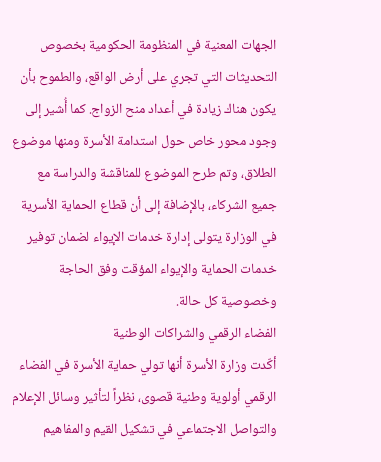الجهات المعنية في المنظومة الحكومية بخصوص التحديثات التي تجري على أرض الواقع، والطموح بأن يكون هناك زيادة في أعداد منح الزواج. كما أُشير إلى وجود محور خاص حول استدامة الأسرة ومنها موضوع الطلاق، وتم طرح الموضوع للمناقشة والدراسة مع جميع الشركاء، بالإضافة إلى أن قطاع الحماية الأسرية في الوزارة يتولى إدارة خدمات الإيواء لضمان توفير خدمات الحماية والإيواء المؤقت وفق الحاجة وخصوصية كل حالة.
الفضاء الرقمي والشراكات الوطنية
أكّدت وزارة الأسرة أنها تولي حماية الأسرة في الفضاء الرقمي أولوية وطنية قصوى، نظراً لتأثير وسائل الإعلام والتواصل الاجتماعي في تشكيل القيم والمفاهيم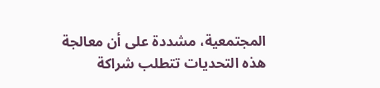المجتمعية، مشددة على أن معالجة هذه التحديات تتطلب شراكة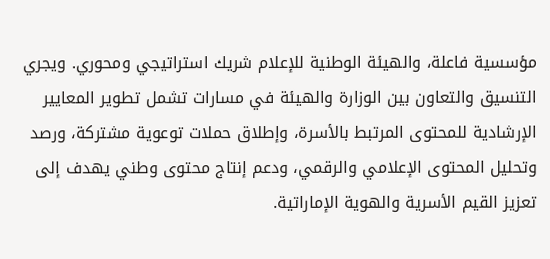مؤسسية فاعلة، والهيئة الوطنية للإعلام شريك استراتيجي ومحوري. ويجري التنسيق والتعاون بين الوزارة والهيئة في مسارات تشمل تطوير المعايير الإرشادية للمحتوى المرتبط بالأسرة، وإطلاق حملات توعوية مشتركة، ورصد وتحليل المحتوى الإعلامي والرقمي، ودعم إنتاج محتوى وطني يهدف إلى تعزيز القيم الأسرية والهوية الإماراتية.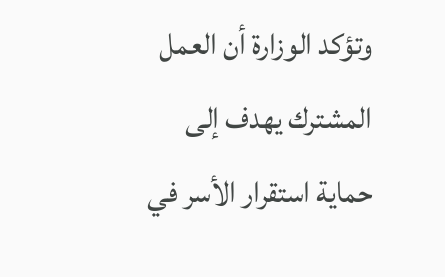وتؤكد الوزارة أن العمل المشترك يهدف إلى حماية استقرار الأسر في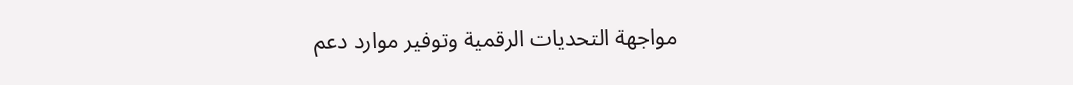مواجهة التحديات الرقمية وتوفير موارد دعم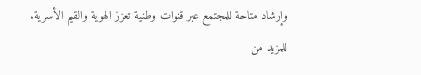وإرشاد متاحة للمجتمع عبر قنوات وطنية تعزز الهوية والقيم الأسرية.
للمزيد من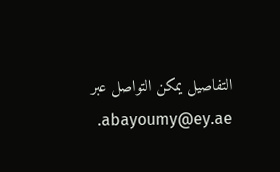التفاصيل يمكن التواصل عبر abayoumy@ey.ae.